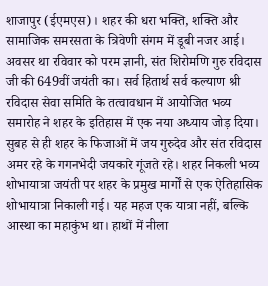शाजापुर (ईएमएस)। शहर की धरा भक्ति, शक्ति और सामाजिक समरसता के त्रिवेणी संगम में डूबी नजर आई। अवसर था रविवार को परम ज्ञानी, संत शिरोमणि गुरु रविदास जी की 649वीं जयंती का। सर्व हितार्थ सर्व कल्याण श्री रविदास सेवा समिति के तत्वावधान में आयोजित भव्य समारोह ने शहर के इतिहास में एक नया अध्याय जोड़ दिया। सुबह से ही शहर के फिजाओं में जय गुरुदेव और संत रविदास अमर रहे के गगनभेदी जयकारे गूंजते रहे। शहर निकली भव्य शोभायात्रा जयंती पर शहर के प्रमुख मार्गों से एक ऐतिहासिक शोभायात्रा निकाली गई। यह महज एक यात्रा नहीं, बल्कि आस्था का महाकुंभ था। हाथों में नीला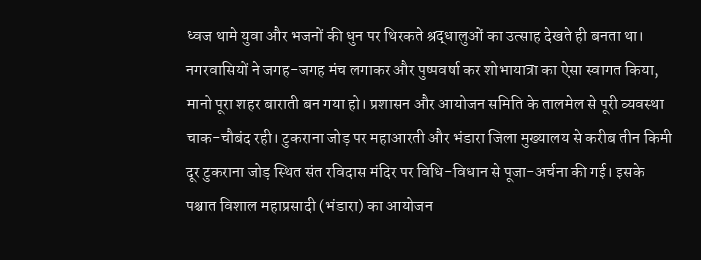ध्वज थामे युवा और भजनों की धुन पर थिरकते श्रद्धालुओं का उत्साह देखते ही बनता था। नगरवासियों ने जगह-जगह मंच लगाकर और पुष्पवर्षा कर शोभायात्रा का ऐसा स्वागत किया, मानो पूरा शहर बाराती बन गया हो। प्रशासन और आयोजन समिति के तालमेल से पूरी व्यवस्था चाक-चौबंद रही। टुकराना जोड़ पर महाआरती और भंडारा जिला मुख्यालय से करीब तीन किमी दूर टुकराना जोड़ स्थित संत रविदास मंदिर पर विधि-विधान से पूजा-अर्चना की गई। इसके पश्चात विशाल महाप्रसादी (भंडारा) का आयोजन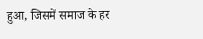हुआ, जिसमें समाज के हर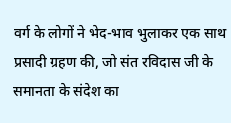वर्ग के लोगों ने भेद-भाव भुलाकर एक साथ प्रसादी ग्रहण की, जो संत रविदास जी के समानता के संदेश का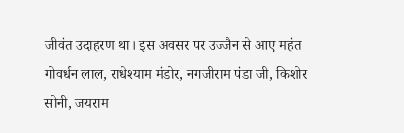जीवंत उदाहरण था। इस अवसर पर उज्जैन से आए महंत गोवर्धन लाल, राधेश्याम मंडोर, नगजीराम पंडा जी, किशोर सोनी, जयराम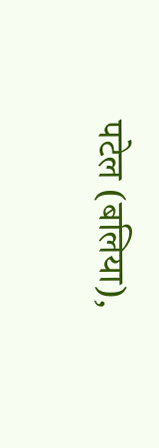पटेल (बलिया),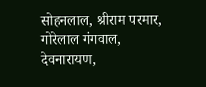सोहनलाल, श्रीराम परमार, गोरेलाल गंगवाल, देवनारायण,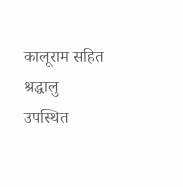कालूराम सहित श्रद्धालु उपस्थित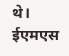थे। ईएमएस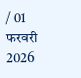/ 01 फरवरी 2026